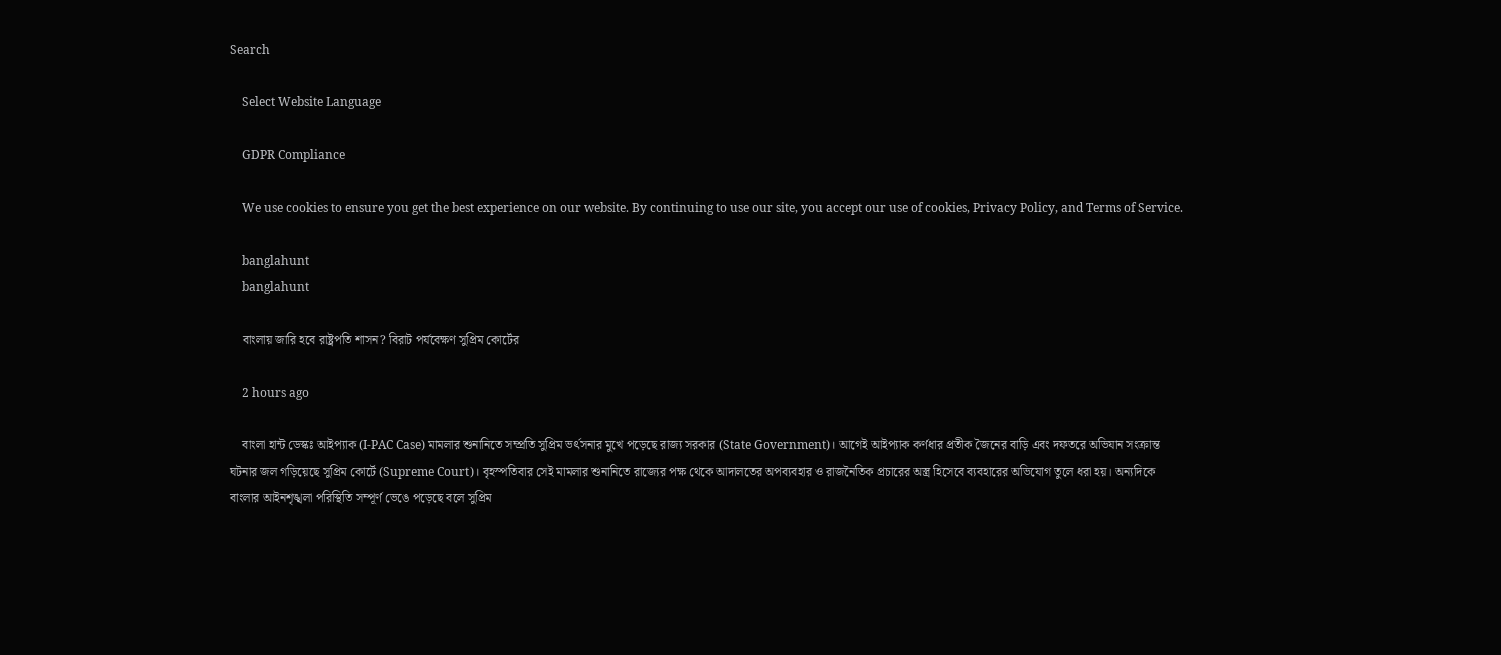Search

    Select Website Language

    GDPR Compliance

    We use cookies to ensure you get the best experience on our website. By continuing to use our site, you accept our use of cookies, Privacy Policy, and Terms of Service.

    banglahunt
    banglahunt

    বাংলায় জারি হবে রাষ্ট্রপতি শাসন? বিরাট পর্যবেক্ষণ সুপ্রিম কোর্টের

    2 hours ago

    বাংলা হান্ট ডেস্কঃ আইপ্যাক (I-PAC Case) মামলার শুনানিতে সম্প্রতি সুপ্রিম ভর্ৎসনার মুখে পড়েছে রাজ্য সরকার (State Government)। আগেই আইপ্যাক কর্ণধার প্রতীক জৈনের বাড়ি এবং দফতরে অভিযান সংক্রান্ত ঘটনার জল গড়িয়েছে সুপ্রিম কোর্টে (Supreme Court)। বৃহস্পতিবার সেই মামলার শুনানিতে রাজ্যের পক্ষ থেকে আদালতের অপব্যবহার ও রাজনৈতিক প্রচারের অস্ত্র হিসেবে ব্যবহারের অভিযোগ তুলে ধরা হয়। অন্যদিকে বাংলার আইনশৃঙ্খলা পরিস্থিতি সম্পূর্ণ ভেঙে পড়েছে বলে সুপ্রিম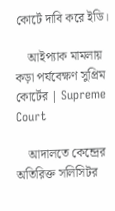কোর্টে দাবি করে ইডি।

    আইপ্যাক মামলায় কড়া পর্যবেক্ষণ সুপ্রিম কোর্টের | Supreme Court

    আদালতে কেন্দ্রের অতিরিক্ত সলিসিটর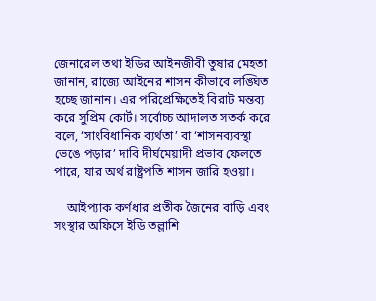জেনারেল তথা ইডির আইনজীবী তুষার মেহতা জানান, রাজ্যে আইনের শাসন কীভাবে লঙ্ঘিত হচ্ছে জানান। এর পরিপ্রেক্ষিতেই বিরাট মন্তব্য করে সুপ্রিম কোর্ট। সর্বোচ্চ আদালত সতর্ক করে বলে, ‘সাংবিধানিক ব্যর্থতা’ বা ‘শাসনব্যবস্থা ভেঙে পড়ার’ দাবি দীর্ঘমেয়াদী প্রভাব ফেলতে পারে, যার অর্থ রাষ্ট্রপতি শাসন জারি হওয়া।

    আইপ্যাক কর্ণধার প্রতীক জৈনের বাড়ি এবং সংস্থার অফিসে ইডি তল্লাশি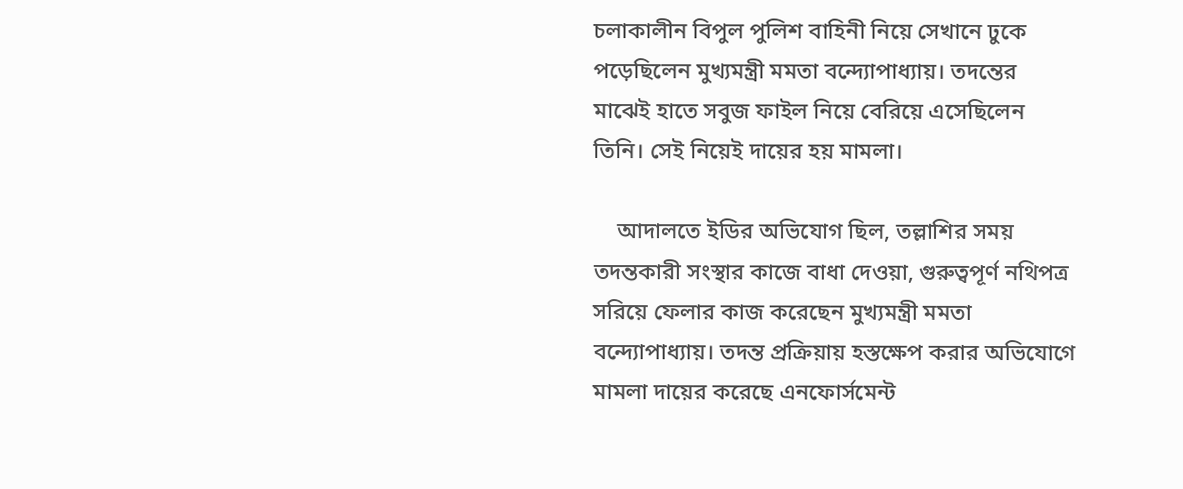চলাকালীন বিপুল পুলিশ বাহিনী নিয়ে সেখানে ঢুকে পড়েছিলেন মুখ্যমন্ত্রী মমতা বন্দ্যোপাধ্যায়। তদন্তের মাঝেই হাতে সবুজ ফাইল নিয়ে বেরিয়ে এসেছিলেন তিনি। সেই নিয়েই দায়ের হয় মামলা।

    আদালতে ইডির অভিযোগ ছিল, তল্লাশির সময় তদন্তকারী সংস্থার কাজে বাধা দেওয়া, গুরুত্বপূর্ণ নথিপত্র সরিয়ে ফেলার কাজ করেছেন মুখ্যমন্ত্রী মমতা বন্দ্যোপাধ্যায়। তদন্ত প্রক্রিয়ায় হস্তক্ষেপ করার অভিযোগে মামলা দায়ের করেছে এনফোর্সমেন্ট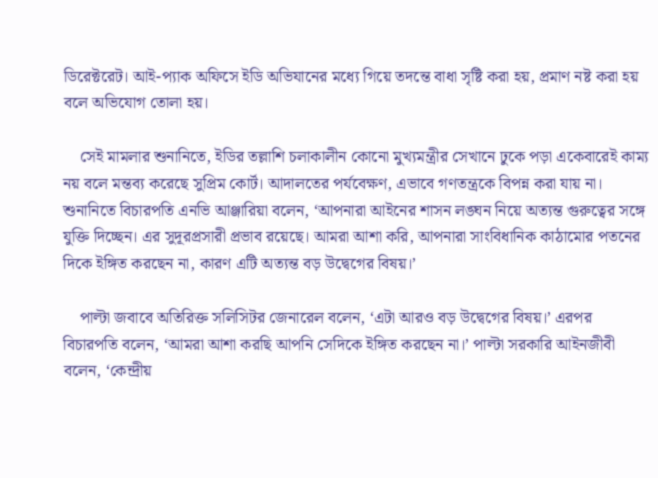ডিরেক্টরেট। আই-প্যাক অফিসে ইডি অভিযানের মধ্যে গিয়ে তদন্তে বাধা সৃষ্টি করা হয়, প্রমাণ নষ্ট করা হয় বলে অভিযোগ তোলা হয়।

    সেই মামলার শুনানিতে, ইডির তল্লাশি চলাকালীন কোনো মুখ্যমন্ত্রীর সেখানে ঢুকে পড়া একেবারেই কাম্য নয় বলে মন্তব্য করেছে সুপ্রিম কোর্ট। আদালতের পর্যবেক্ষণ, এভাবে গণতন্ত্রকে বিপন্ন করা যায় না। শুনানিতে বিচারপতি এনভি আঞ্জারিয়া বলেন, ‘আপনারা আইনের শাসন লঙ্ঘন নিয়ে অত্যন্ত গুরুত্বের সঙ্গে যুক্তি দিচ্ছেন। এর সুদূরপ্রসারী প্রভাব রয়েছে। আমরা আশা করি, আপনারা সাংবিধানিক কাঠামোর পতনের দিকে ইঙ্গিত করছেন না, কারণ এটি অত্যন্ত বড় উদ্বেগের বিষয়।’

    পাল্টা জবাবে অতিরিক্ত সলিসিটর জেনারেল বলেন, ‘এটা আরও বড় উদ্বেগের বিষয়।’ এরপর বিচারপতি বলেন, ‘আমরা আশা করছি আপনি সেদিকে ইঙ্গিত করছেন না।’ পাল্টা সরকারি আইনজীবী বলেন, ‘কেন্দ্রীয়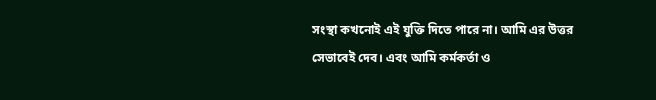সংস্থা কখনোই এই যুক্তি দিতে পারে না। আমি এর উত্তর সেভাবেই দেব। এবং আমি কর্মকর্তা ও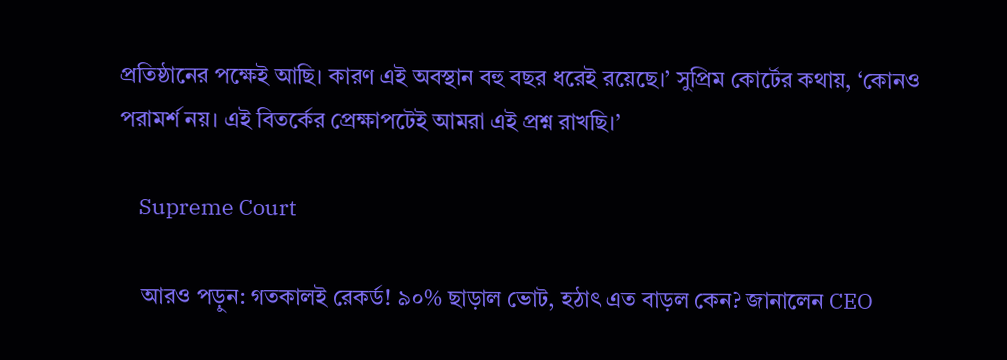প্রতিষ্ঠানের পক্ষেই আছি। কারণ এই অবস্থান বহু বছর ধরেই রয়েছে।’ সুপ্রিম কোর্টের কথায়, ‘কোনও পরামর্শ নয়। এই বিতর্কের প্রেক্ষাপটেই আমরা এই প্রশ্ন রাখছি।’

    Supreme Court

    আরও পড়ুন: গতকালই রেকর্ড! ৯০% ছাড়াল ভোট, হঠাৎ এত বাড়ল কেন? জানালেন CEO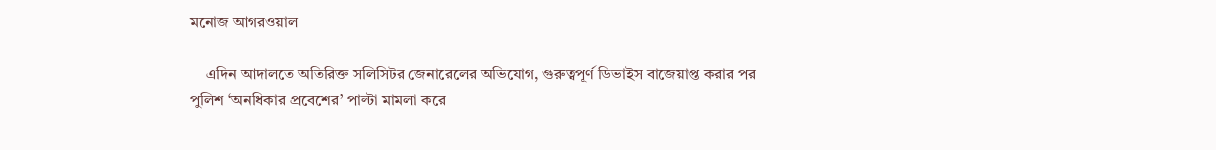মনোজ আগরওয়াল

    এদিন আদালতে অতিরিক্ত সলিসিটর জেনারেলের অভিযোগ, গুরুত্বপূর্ণ ডিভাইস বাজেয়াপ্ত করার পর পুলিশ ‘অনধিকার প্রবেশের’ পাল্টা মামলা করে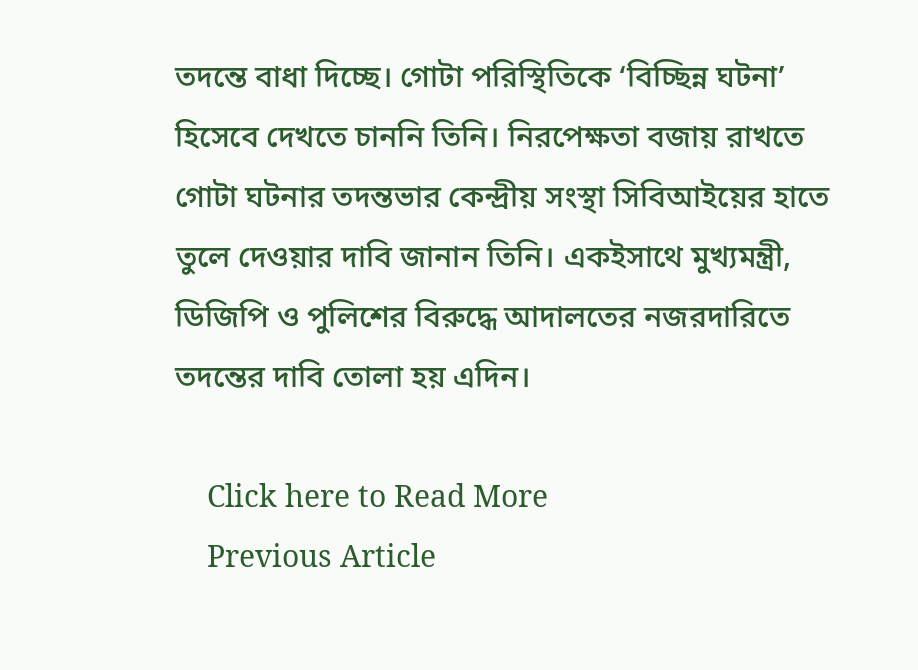তদন্তে বাধা দিচ্ছে। গোটা পরিস্থিতিকে ‘বিচ্ছিন্ন ঘটনা’ হিসেবে দেখতে চাননি তিনি। নিরপেক্ষতা বজায় রাখতে গোটা ঘটনার তদন্তভার কেন্দ্রীয় সংস্থা সিবিআইয়ের হাতে তুলে দেওয়ার দাবি জানান তিনি। একইসাথে মুখ্যমন্ত্রী, ডিজিপি ও পুলিশের বিরুদ্ধে আদালতের নজরদারিতে তদন্তের দাবি তোলা হয় এদিন।

    Click here to Read More
    Previous Article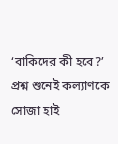‘বাকিদের কী হবে?’ প্রশ্ন শুনেই কল্যাণকে সোজা হাই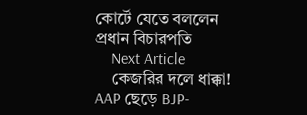কোর্টে যেতে বললেন প্রধান বিচারপতি
    Next Article
    কেজরির দলে ধাক্কা! AAP ছেড়ে BJP-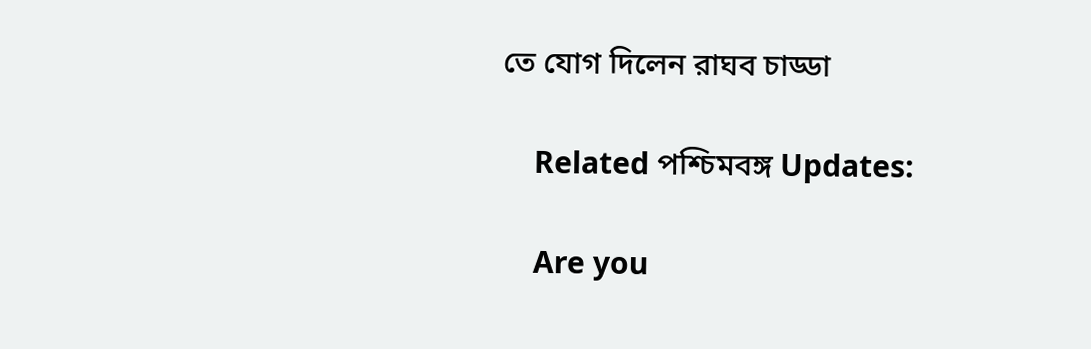তে যোগ দিলেন রাঘব চাড্ডা

    Related পশ্চিমবঙ্গ Updates:

    Are you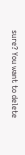sure? You want to delete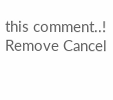this comment..! Remove Cancel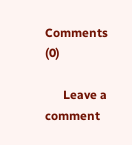Comments (0)

      Leave a comment